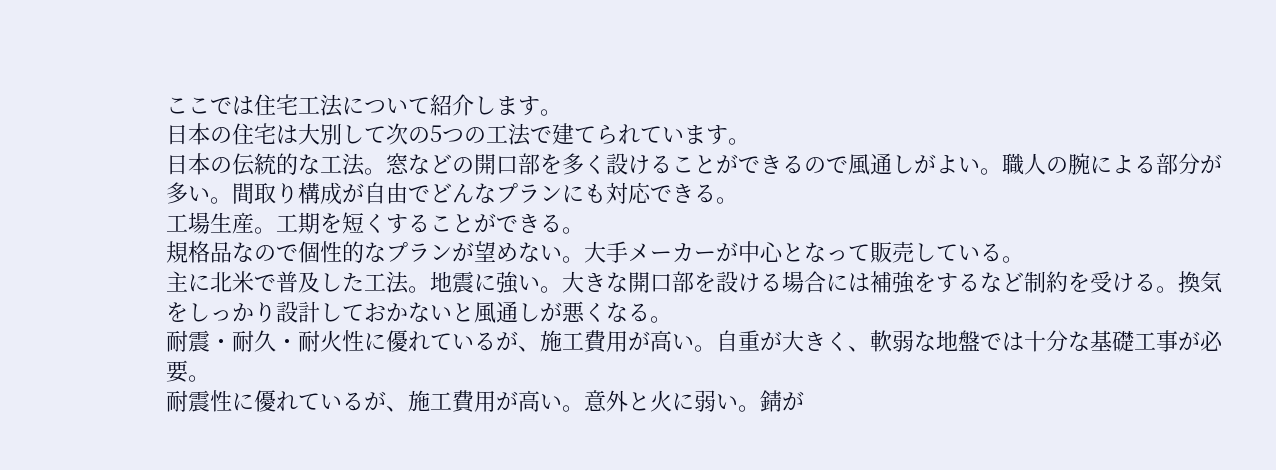ここでは住宅工法について紹介します。
日本の住宅は大別して次の5つの工法で建てられています。
日本の伝統的な工法。窓などの開口部を多く設けることができるので風通しがよい。職人の腕による部分が多い。間取り構成が自由でどんなプランにも対応できる。
工場生産。工期を短くすることができる。
規格品なので個性的なプランが望めない。大手メーカーが中心となって販売している。
主に北米で普及した工法。地震に強い。大きな開口部を設ける場合には補強をするなど制約を受ける。換気をしっかり設計しておかないと風通しが悪くなる。
耐震・耐久・耐火性に優れているが、施工費用が高い。自重が大きく、軟弱な地盤では十分な基礎工事が必要。
耐震性に優れているが、施工費用が高い。意外と火に弱い。錆が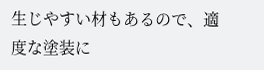生じやすい材もあるので、適度な塗装に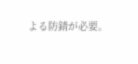よる防錆が必要。